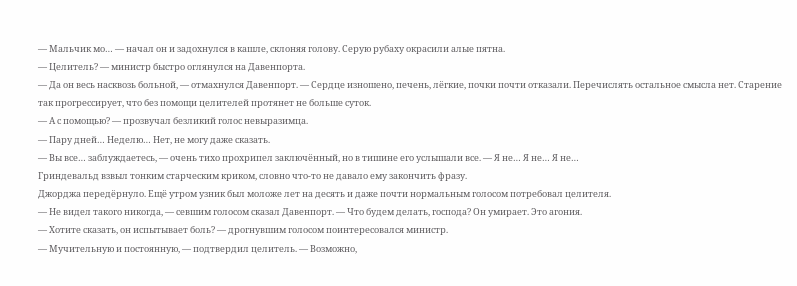— Мальчик мо… — начал он и задохнулся в кашле, склоняя голову. Серую рубаху окрасили алые пятна.
— Целитель? — министр быстро оглянулся на Давенпорта.
— Да он весь насквозь больной, — отмахнулся Давенпорт. — Сердце изношено, печень, лёгкие, почки почти отказали. Перечислять остальное смысла нет. Старение так прогрессирует, что без помощи целителей протянет не больше суток.
— А с помощью? — прозвучал безликий голос невыразимца.
— Пару дней… Неделю… Нет, не могу даже сказать.
— Вы все… заблуждаетесь, — очень тихо прохрипел заключённый, но в тишине его услышали все. — Я не… Я не… Я не…
Гриндевальд взвыл тонким старческим криком, словно что-то не давало ему закончить фразу.
Джорджа передёрнуло. Ещё утром узник был моложе лет на десять и даже почти нормальным голосом потребовал целителя.
— Не видел такого никогда, — севшим голосом сказал Давенпорт. — Что будем делать, господа? Он умирает. Это агония.
— Хотите сказать, он испытывает боль? — дрогнувшим голосом поинтересовался министр.
— Мучительную и постоянную, — подтвердил целитель. — Возможно,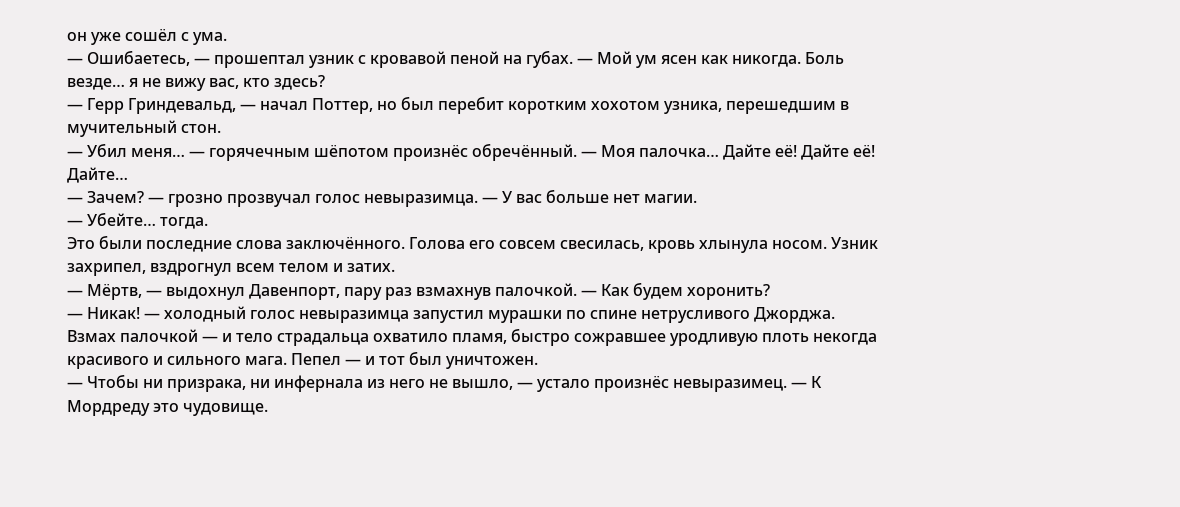он уже сошёл с ума.
— Ошибаетесь, — прошептал узник с кровавой пеной на губах. — Мой ум ясен как никогда. Боль везде… я не вижу вас, кто здесь?
— Герр Гриндевальд, — начал Поттер, но был перебит коротким хохотом узника, перешедшим в мучительный стон.
— Убил меня… — горячечным шёпотом произнёс обречённый. — Моя палочка… Дайте её! Дайте её! Дайте…
— Зачем? — грозно прозвучал голос невыразимца. — У вас больше нет магии.
— Убейте… тогда.
Это были последние слова заключённого. Голова его совсем свесилась, кровь хлынула носом. Узник захрипел, вздрогнул всем телом и затих.
— Мёртв, — выдохнул Давенпорт, пару раз взмахнув палочкой. — Как будем хоронить?
— Никак! — холодный голос невыразимца запустил мурашки по спине нетрусливого Джорджа.
Взмах палочкой — и тело страдальца охватило пламя, быстро сожравшее уродливую плоть некогда красивого и сильного мага. Пепел — и тот был уничтожен.
— Чтобы ни призрака, ни инфернала из него не вышло, — устало произнёс невыразимец. — К Мордреду это чудовище.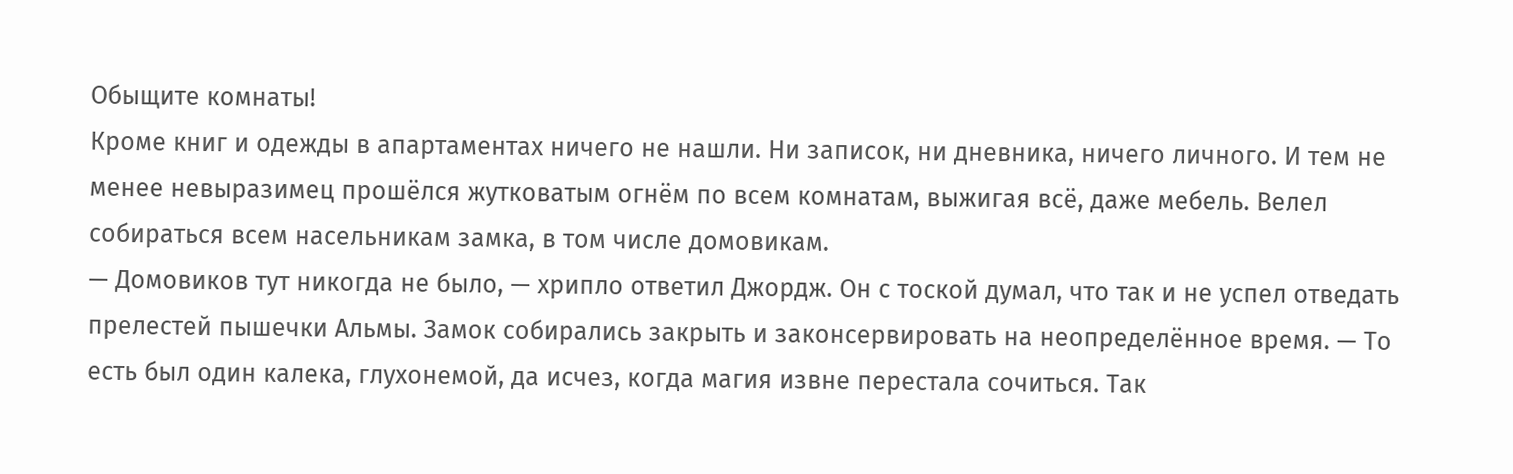Обыщите комнаты!
Кроме книг и одежды в апартаментах ничего не нашли. Ни записок, ни дневника, ничего личного. И тем не менее невыразимец прошёлся жутковатым огнём по всем комнатам, выжигая всё, даже мебель. Велел собираться всем насельникам замка, в том числе домовикам.
— Домовиков тут никогда не было, — хрипло ответил Джордж. Он с тоской думал, что так и не успел отведать прелестей пышечки Альмы. Замок собирались закрыть и законсервировать на неопределённое время. — То есть был один калека, глухонемой, да исчез, когда магия извне перестала сочиться. Так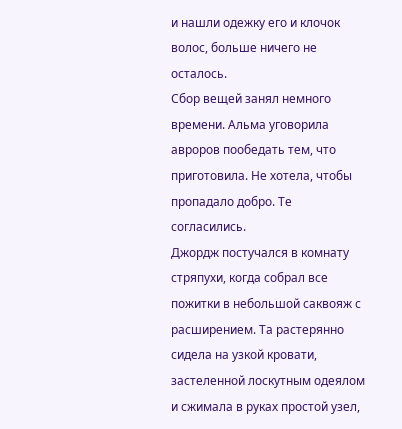и нашли одежку его и клочок волос, больше ничего не осталось.
Сбор вещей занял немного времени. Альма уговорила авроров пообедать тем, что приготовила. Не хотела, чтобы пропадало добро. Те согласились.
Джордж постучался в комнату стряпухи, когда собрал все пожитки в небольшой саквояж с расширением. Та растерянно сидела на узкой кровати, застеленной лоскутным одеялом и сжимала в руках простой узел,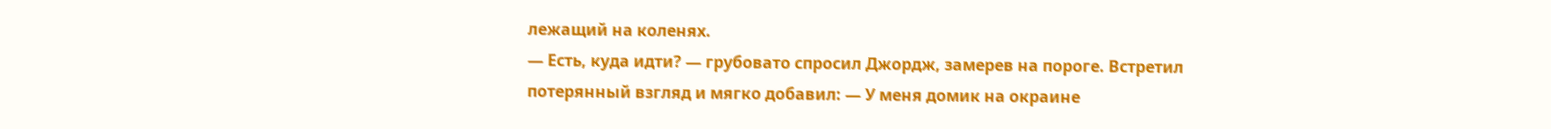лежащий на коленях.
— Есть, куда идти? — грубовато спросил Джордж, замерев на пороге. Встретил потерянный взгляд и мягко добавил: — У меня домик на окраине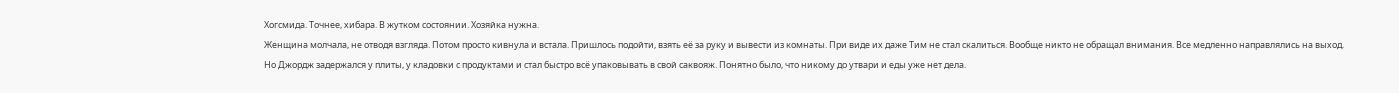Хогсмида. Точнее, хибара. В жутком состоянии. Хозяйка нужна.
Женщина молчала, не отводя взгляда. Потом просто кивнула и встала. Пришлось подойти, взять её за руку и вывести из комнаты. При виде их даже Тим не стал скалиться. Вообще никто не обращал внимания. Все медленно направлялись на выход.
Но Джордж задержался у плиты, у кладовки с продуктами и стал быстро всё упаковывать в свой саквояж. Понятно было, что никому до утвари и еды уже нет дела.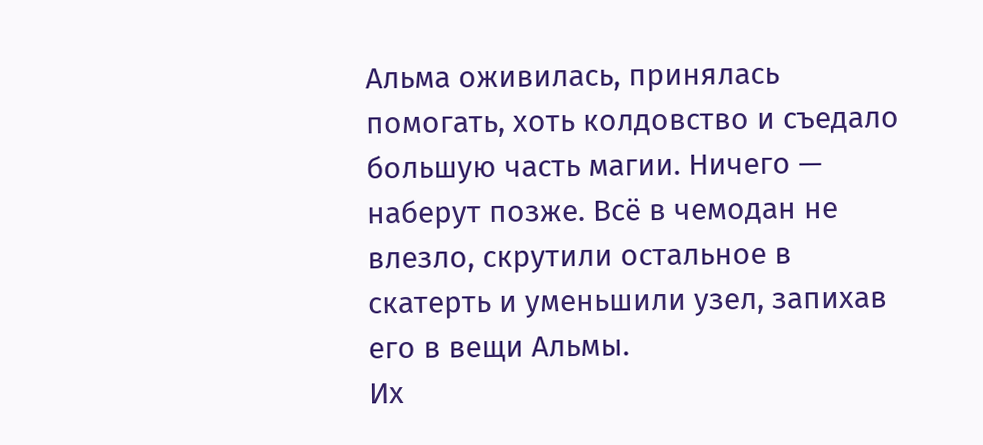Альма оживилась, принялась помогать, хоть колдовство и съедало большую часть магии. Ничего — наберут позже. Всё в чемодан не влезло, скрутили остальное в скатерть и уменьшили узел, запихав его в вещи Альмы.
Их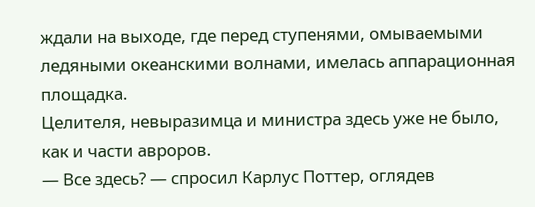ждали на выходе, где перед ступенями, омываемыми ледяными океанскими волнами, имелась аппарационная площадка.
Целителя, невыразимца и министра здесь уже не было, как и части авроров.
— Все здесь? — спросил Карлус Поттер, оглядев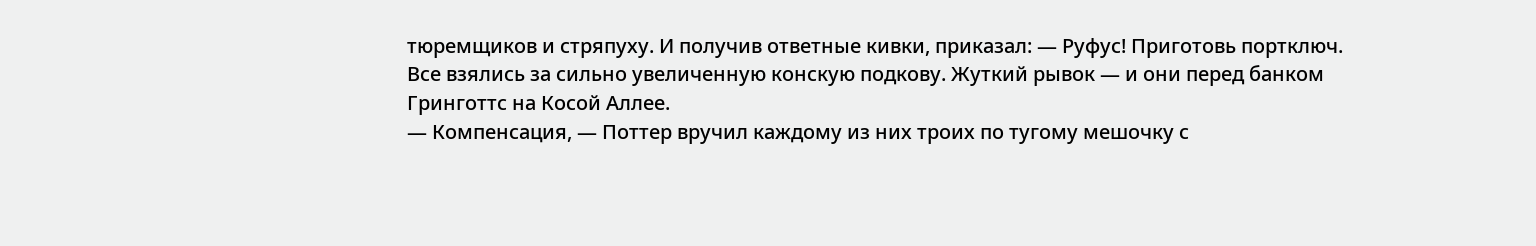тюремщиков и стряпуху. И получив ответные кивки, приказал: — Руфус! Приготовь портключ.
Все взялись за сильно увеличенную конскую подкову. Жуткий рывок — и они перед банком Гринготтс на Косой Аллее.
— Компенсация, — Поттер вручил каждому из них троих по тугому мешочку с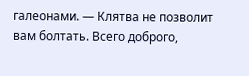галеонами. — Клятва не позволит вам болтать. Всего доброго,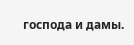господа и дамы.